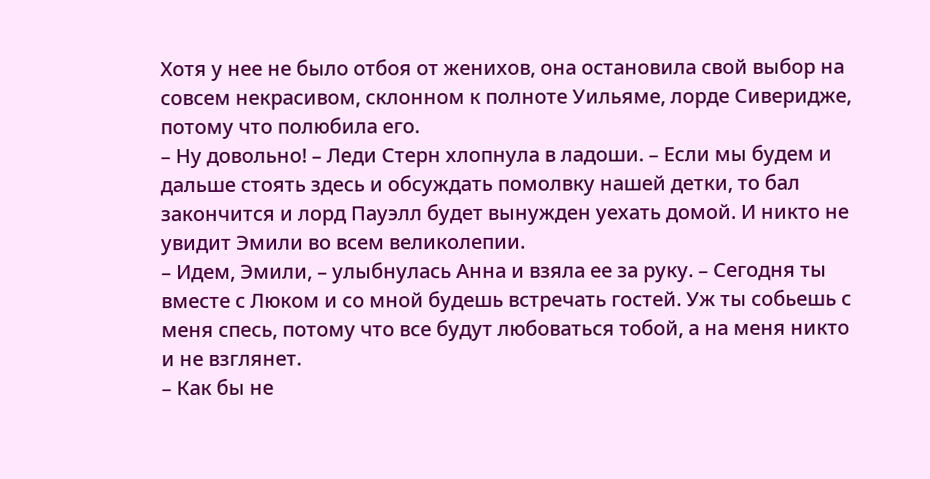Хотя у нее не было отбоя от женихов, она остановила свой выбор на совсем некрасивом, склонном к полноте Уильяме, лорде Сиверидже, потому что полюбила его.
– Ну довольно! – Леди Стерн хлопнула в ладоши. – Если мы будем и дальше стоять здесь и обсуждать помолвку нашей детки, то бал закончится и лорд Пауэлл будет вынужден уехать домой. И никто не увидит Эмили во всем великолепии.
– Идем, Эмили, – улыбнулась Анна и взяла ее за руку. – Сегодня ты вместе с Люком и со мной будешь встречать гостей. Уж ты собьешь с меня спесь, потому что все будут любоваться тобой, а на меня никто и не взглянет.
– Как бы не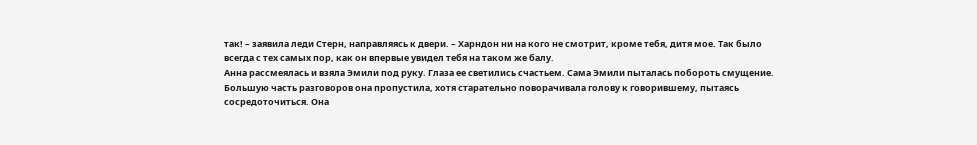так! – заявила леди Стерн, направляясь к двери. – Харндон ни на кого не смотрит, кроме тебя, дитя мое. Так было всегда с тех самых пор, как он впервые увидел тебя на таком же балу.
Анна рассмеялась и взяла Эмили под руку. Глаза ее светились счастьем. Сама Эмили пыталась побороть смущение. Большую часть разговоров она пропустила, хотя старательно поворачивала голову к говорившему, пытаясь сосредоточиться. Она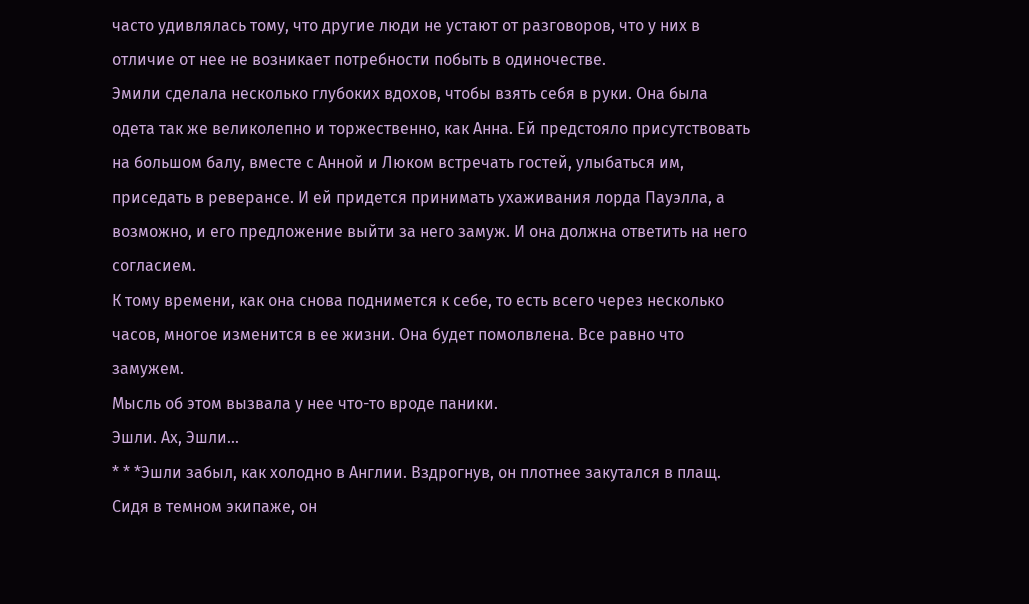часто удивлялась тому, что другие люди не устают от разговоров, что у них в отличие от нее не возникает потребности побыть в одиночестве.
Эмили сделала несколько глубоких вдохов, чтобы взять себя в руки. Она была одета так же великолепно и торжественно, как Анна. Ей предстояло присутствовать на большом балу, вместе с Анной и Люком встречать гостей, улыбаться им, приседать в реверансе. И ей придется принимать ухаживания лорда Пауэлла, а возможно, и его предложение выйти за него замуж. И она должна ответить на него согласием.
К тому времени, как она снова поднимется к себе, то есть всего через несколько часов, многое изменится в ее жизни. Она будет помолвлена. Все равно что замужем.
Мысль об этом вызвала у нее что-то вроде паники.
Эшли. Ах, Эшли...
* * *Эшли забыл, как холодно в Англии. Вздрогнув, он плотнее закутался в плащ. Сидя в темном экипаже, он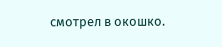смотрел в окошко.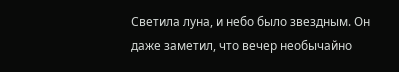Светила луна, и небо было звездным. Он даже заметил, что вечер необычайно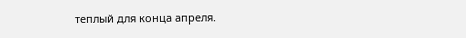теплый для конца апреля.